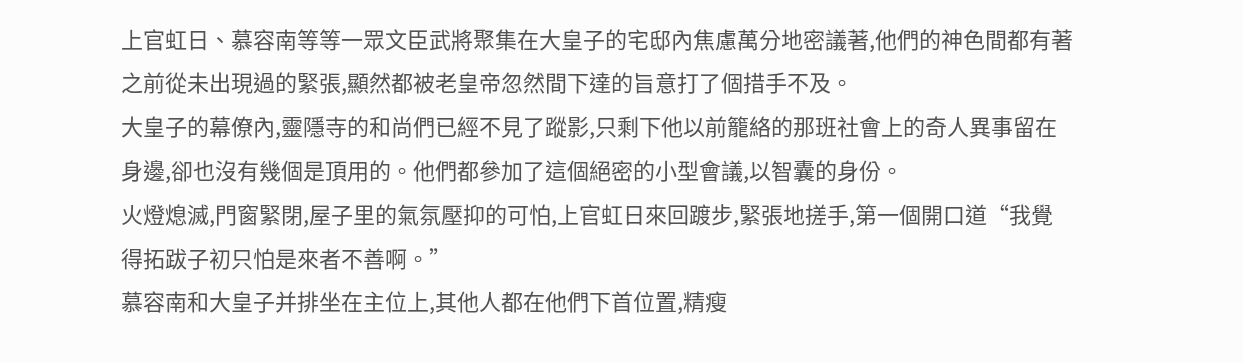上官虹日、慕容南等等一眾文臣武將聚集在大皇子的宅邸內焦慮萬分地密議著,他們的神色間都有著之前從未出現過的緊張,顯然都被老皇帝忽然間下達的旨意打了個措手不及。
大皇子的幕僚內,靈隱寺的和尚們已經不見了蹤影,只剩下他以前籠絡的那班社會上的奇人異事留在身邊,卻也沒有幾個是頂用的。他們都參加了這個絕密的小型會議,以智囊的身份。
火燈熄滅,門窗緊閉,屋子里的氣氛壓抑的可怕,上官虹日來回踱步,緊張地搓手,第一個開口道“我覺得拓跋子初只怕是來者不善啊。”
慕容南和大皇子并排坐在主位上,其他人都在他們下首位置,精瘦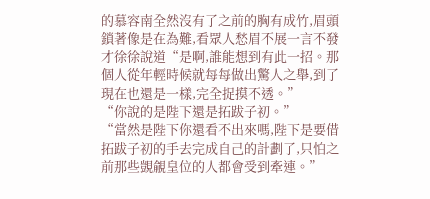的慕容南全然沒有了之前的胸有成竹,眉頭鎖著像是在為難,看眾人愁眉不展一言不發才徐徐說道“是啊,誰能想到有此一招。那個人從年輕時候就每每做出驚人之舉,到了現在也還是一樣,完全捉摸不透。”
“你說的是陛下還是拓跋子初。”
“當然是陛下你還看不出來嗎,陛下是要借拓跋子初的手去完成自己的計劃了,只怕之前那些覬覦皇位的人都會受到牽連。”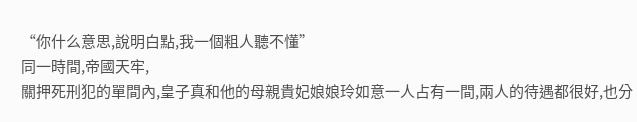“你什么意思,說明白點,我一個粗人聽不懂”
同一時間,帝國天牢,
關押死刑犯的單間內,皇子真和他的母親貴妃娘娘玲如意一人占有一間,兩人的待遇都很好,也分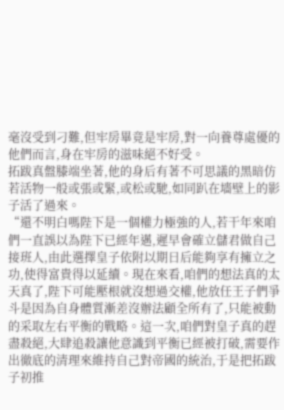毫沒受到刁難,但牢房畢竟是牢房,對一向養尊處優的他們而言,身在牢房的滋味絕不好受。
拓跋真盤膝端坐著,他的身后有著不可思議的黑暗仿若活物一般或張或緊,或松或馳,如同趴在墻壁上的影子活了過來。
“還不明白嗎陛下是一個權力極強的人,若干年來咱們一直誤以為陛下已經年邁,遲早會確立儲君做自己接班人,由此選擇皇子依附以期日后能夠享有擁立之功,使得富貴得以延續。現在來看,咱們的想法真的太天真了,陛下可能壓根就沒想過交權,他放任王子們爭斗是因為自身體質漸差沒辦法顧全所有了,只能被動的采取左右平衡的戰略。這一次,咱們對皇子真的趕盡殺絕,大肆追殺讓他意識到平衡已經被打破,需要作出徹底的清理來維持自己對帝國的統治,于是把拓跋子初推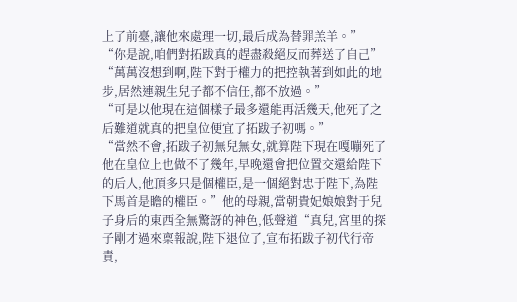上了前臺,讓他來處理一切,最后成為替罪羔羊。”
“你是說,咱們對拓跋真的趕盡殺絕反而葬送了自己”
“萬萬沒想到啊,陛下對于權力的把控執著到如此的地步,居然連親生兒子都不信任,都不放過。”
“可是以他現在這個樣子最多還能再活幾天,他死了之后難道就真的把皇位便宜了拓跋子初嗎。”
“當然不會,拓跋子初無兒無女,就算陛下現在嘎嘣死了他在皇位上也做不了幾年,早晚還會把位置交還給陛下的后人,他頂多只是個權臣,是一個絕對忠于陛下,為陛下馬首是瞻的權臣。”他的母親,當朝貴妃娘娘對于兒子身后的東西全無驚訝的神色,低聲道“真兒,宮里的探子剛才過來稟報說,陛下退位了,宣布拓跋子初代行帝責,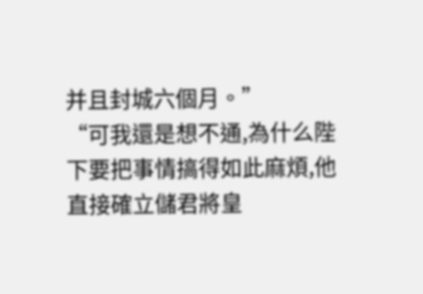并且封城六個月。”
“可我還是想不通,為什么陛下要把事情搞得如此麻煩,他直接確立儲君將皇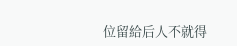位留給后人不就得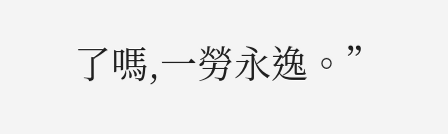了嗎,一勞永逸。”